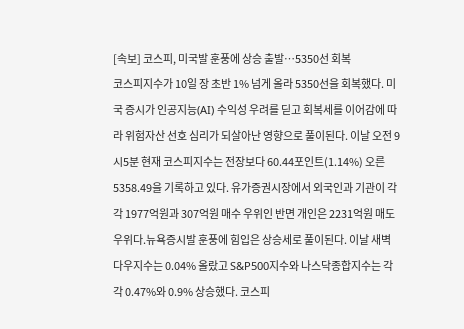[속보] 코스피, 미국발 훈풍에 상승 출발…5350선 회복
코스피지수가 10일 장 초반 1% 넘게 올라 5350선을 회복했다. 미국 증시가 인공지능(AI) 수익성 우려를 딛고 회복세를 이어감에 따라 위험자산 선호 심리가 되살아난 영향으로 풀이된다. 이날 오전 9시5분 현재 코스피지수는 전장보다 60.44포인트(1.14%) 오른 5358.49을 기록하고 있다. 유가증권시장에서 외국인과 기관이 각각 1977억원과 307억원 매수 우위인 반면 개인은 2231억원 매도 우위다.뉴욕증시발 훈풍에 힘입은 상승세로 풀이된다. 이날 새벽 다우지수는 0.04% 올랐고 S&P500지수와 나스닥종합지수는 각각 0.47%와 0.9% 상승했다. 코스피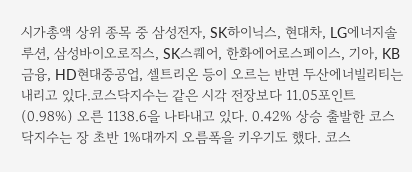시가총액 상위 종목 중 삼성전자, SK하이닉스, 현대차, LG에너지솔루션, 삼성바이오로직스, SK스퀘어, 한화에어로스페이스, 기아, KB금융, HD현대중공업, 셀트리온 등이 오르는 반면 두산에너빌리티는 내리고 있다.코스닥지수는 같은 시각 전장보다 11.05포인트(0.98%) 오른 1138.6을 나타내고 있다. 0.42% 상승 출발한 코스닥지수는 장 초반 1%대까지 오름폭을 키우기도 했다. 코스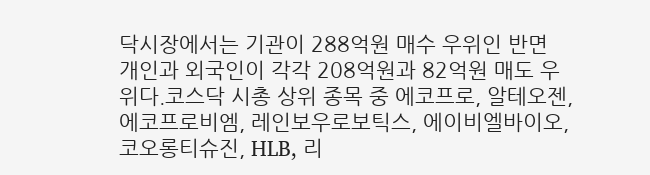닥시장에서는 기관이 288억원 매수 우위인 반면 개인과 외국인이 각각 208억원과 82억원 매도 우위다.코스닥 시총 상위 종목 중 에코프로, 알테오젠, 에코프로비엠, 레인보우로보틱스, 에이비엘바이오, 코오롱티슈진, HLB, 리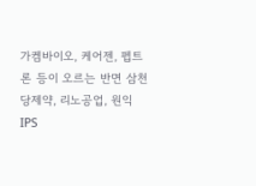가켐바이오, 케어젠, 펩트론 등이 오르는 반면 삼천당제약, 리노공업, 원익IPS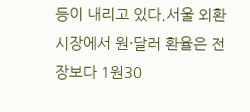등이 내리고 있다.서울 외환시장에서 원·달러 환율은 전장보다 1원30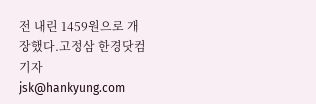전 내린 1459원으로 개장했다.고정삼 한경닷컴 기자 jsk@hankyung.com